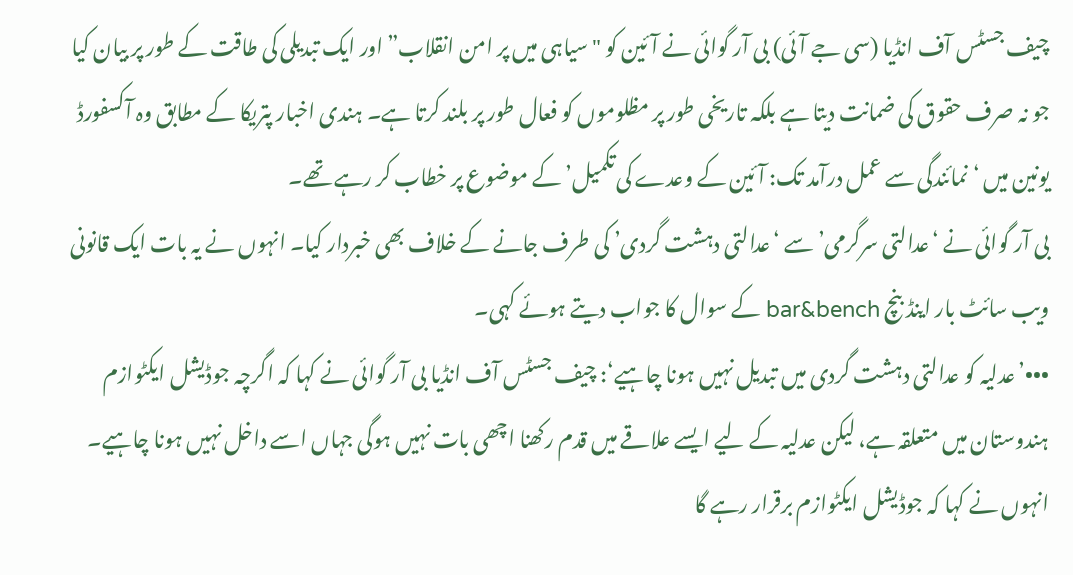چیف جسٹس آف انڈیا (سی جے آئی) بی آر گوائی نے آئین کو "سیاہی میں پر امن انقلاب” اور ایک تبدیلی کی طاقت کے طور پر بیان کیا جو نہ صرف حقوق کی ضمانت دیتا ہے بلکہ تاریخی طور پر مظلوموں کو فعال طور پر بلند کرتا ہے۔ ہندی اخبار پتریکا کے مطابق وہ آکسفورڈ یونین میں ‘نمائندگی سے عمل درآمد تک: آئین کے وعدے کی تکمیل’ کے موضوع پر خطاب کر رہے تھے۔
بی آر گوائی نے ‘عدالتی سرگرمی’ سے ‘عدالتی دہشت گردی’ کی طرف جانے کے خلاف بھی خبردار کیا۔ انہوں نے یہ بات ایک قانونی ویب سائٹ بار اینڈ بنچ bar&bench کے سوال کا جواب دیتے ہوئے کہی۔
•••’عدلیہ کو عدالتی دہشت گردی میں تبدیل نہیں ہونا چاہیے‘: چیف جسٹس آف انڈیا بی آر گوائی نے کہا کہ اگرچہ جوڈیشل ایکٹوازم ہندوستان میں متعلقہ ہے، لیکن عدلیہ کے لیے ایسے علاقے میں قدم رکھنا اچھی بات نہیں ہوگی جہاں اسے داخل نہیں ہونا چاہیے۔ انہوں نے کہا کہ جوڈیشل ایکٹوازم برقرار رہے گا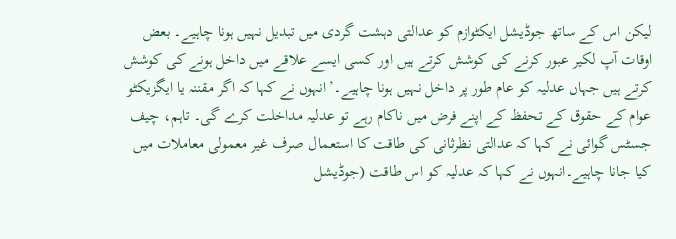لیکن اس کے ساتھ جوڈیشل ایکٹوازم کو عدالتی دہشت گردی میں تبدیل نہیں ہونا چاہیے۔ بعض اوقات آپ لکیر عبور کرنے کی کوشش کرتے ہیں اور کسی ایسے علاقے میں داخل ہونے کی کوشش کرتے ہیں جہاں عدلیہ کو عام طور پر داخل نہیں ہونا چاہیے۔’انہوں نے کہا کہ اگر مقننہ یا ایگزیکٹو عوام کے حقوق کے تحفظ کے اپنے فرض میں ناکام رہے تو عدلیہ مداخلت کرے گی۔ تاہم، چیف جسٹس گوائی نے کہا کہ عدالتی نظرثانی کی طاقت کا استعمال صرف غیر معمولی معاملات میں کیا جانا چاہیے۔انہوں نے کہا کہ عدلیہ کو اس طاقت (جوڈیشل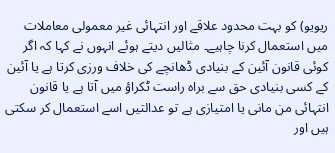ریویو) کو بہت محدود علاقے اور انتہائی غیر معمولی معاملات میں استعمال کرنا چاہیے۔ مثالیں دیتے ہوئے انہوں نے کہا کہ اگر کوئی قانون آئین کے بنیادی ڈھانچے کی خلاف ورزی کرتا ہے یا آئین کے کسی بنیادی حق سے براہ راست ٹکراؤ میں آتا ہے یا قانون انتہائی من مانی یا امتیازی ہے تو عدالتیں اسے استعمال کر سکتی ہیں اور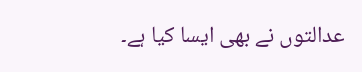عدالتوں نے بھی ایسا کیا ہے۔